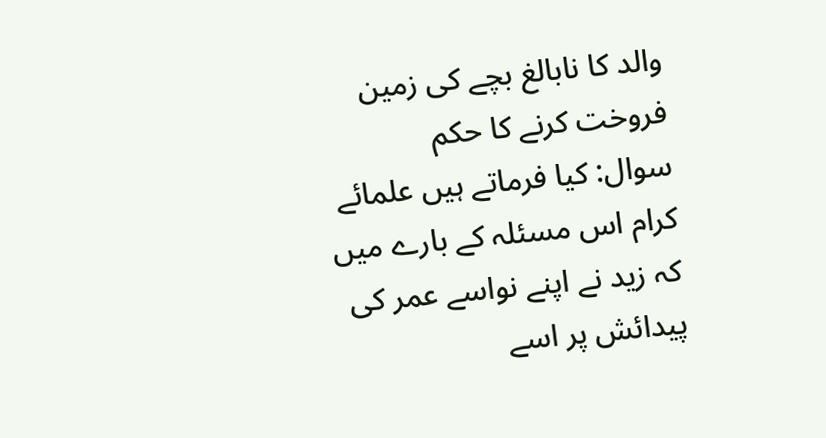والد کا نابالغ بچے کی زمین فروخت کرنے کا حکم
سوال: کیا فرماتے ہیں علمائے کرام اس مسئلہ کے بارے میں کہ زید نے اپنے نواسے عمر کی پیدائش پر اسے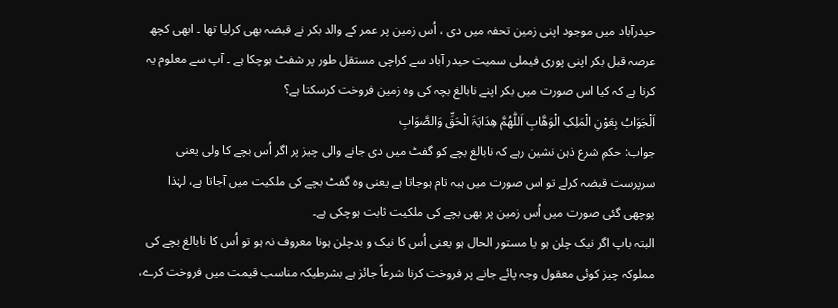حیدرآباد میں موجود اپنی زمین تحفہ میں دی ، اُس زمین پر عمر کے والد بکر نے قبضہ بھی کرلیا تھا ۔ ابھی کچھ عرصہ قبل بکر اپنی پوری فیملی سمیت حیدر آباد سے کراچی مستقل طور پر شفٹ ہوچکا ہے ۔ آپ سے معلوم یہ کرنا ہے کہ کیا اس صورت میں بکر اپنے نابالغ بچہ کی وہ زمین فروخت کرسکتا ہے؟
اَلْجَوَابُ بِعَوْنِ الْمَلِکِ الْوَھَّابِ اَللّٰھُمَّ ھِدَایَۃَ الْحَقِّ وَالصَّوَابِ
جواب: حکمِ شرع ذہن نشین رہے کہ نابالغ بچے کو گفٹ میں دی جانے والی چیز پر اگر اُس بچے کا ولی یعنی سرپرست قبضہ کرلے تو اس صورت میں ہبہ تام ہوجاتا ہے یعنی وہ گفٹ بچے کی ملکیت میں آجاتا ہے، لہٰذا پوچھی گئی صورت میں اُس زمین پر بھی بچے کی ملکیت ثابت ہوچکی ہے۔
البتہ باپ اگر نیک چلن ہو یا مستور الحال ہو یعنی اُس کا نیک و بدچلن ہونا معروف نہ ہو تو اُس کا نابالغ بچے کی مملوکہ چیز کوئی معقول وجہ پائے جانے پر فروخت کرنا شرعاً جائز ہے بشرطیکہ مناسب قیمت میں فروخت کرے،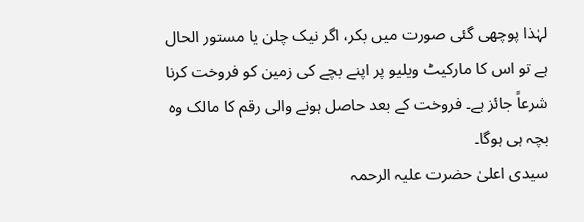لہٰذا پوچھی گئی صورت میں بکر، اگر نیک چلن یا مستور الحال ہے تو اس کا مارکیٹ ویلیو پر اپنے بچے کی زمین کو فروخت کرنا شرعاً جائز ہے۔ فروخت کے بعد حاصل ہونے والی رقم کا مالک وہ بچہ ہی ہوگا۔
سیدی اعلیٰ حضرت علیہ الرحمہ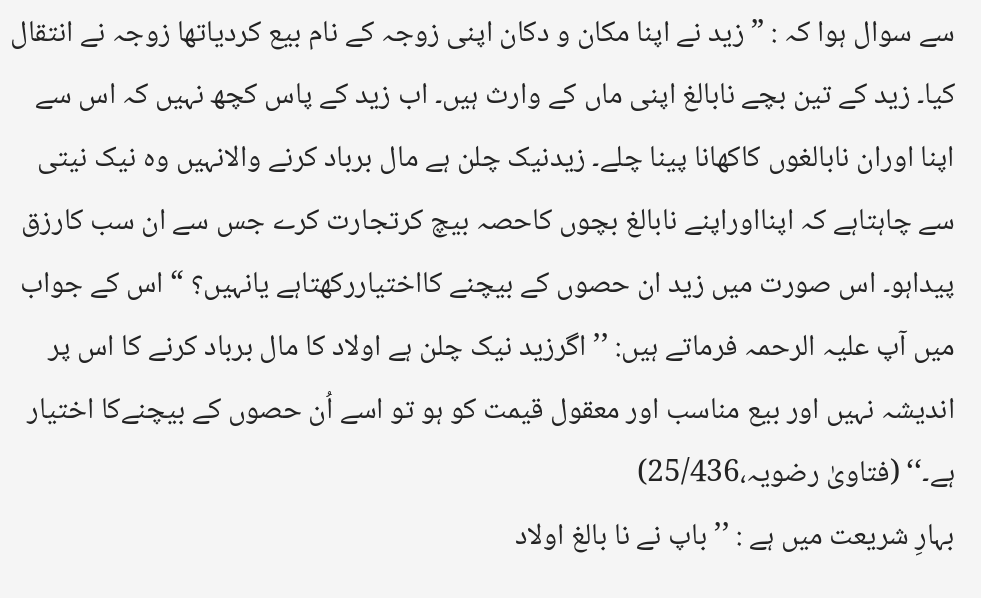سے سوال ہوا کہ : ” زید نے اپنا مکان و دکان اپنی زوجہ کے نام بیع کردیاتھا زوجہ نے انتقال کیا۔ زید کے تین بچے نابالغ اپنی ماں کے وارث ہیں۔ اب زید کے پاس کچھ نہیں کہ اس سے اپنا اوران نابالغوں کاکھانا پینا چلے۔ زیدنیک چلن ہے مال برباد کرنے والانہیں وہ نیک نیتی سے چاہتاہے کہ اپنااوراپنے نابالغ بچوں کاحصہ بیچ کرتجارت کرے جس سے ان سب کارزق پیداہو۔ اس صورت میں زید ان حصوں کے بیچنے کااختیاررکھتاہے یانہیں؟ “ اس کے جواب میں آپ علیہ الرحمہ فرماتے ہیں: ’’اگرزید نیک چلن ہے اولاد کا مال برباد کرنے کا اس پر اندیشہ نہیں اور بیع مناسب اور معقول قیمت کو ہو تو اسے اُن حصوں کے بیچنےکا اختیار ہے۔‘‘ (فتاویٰ رضویہ،25/436)
بہارِ شریعت میں ہے : ’’ باپ نے نا بالغ اولاد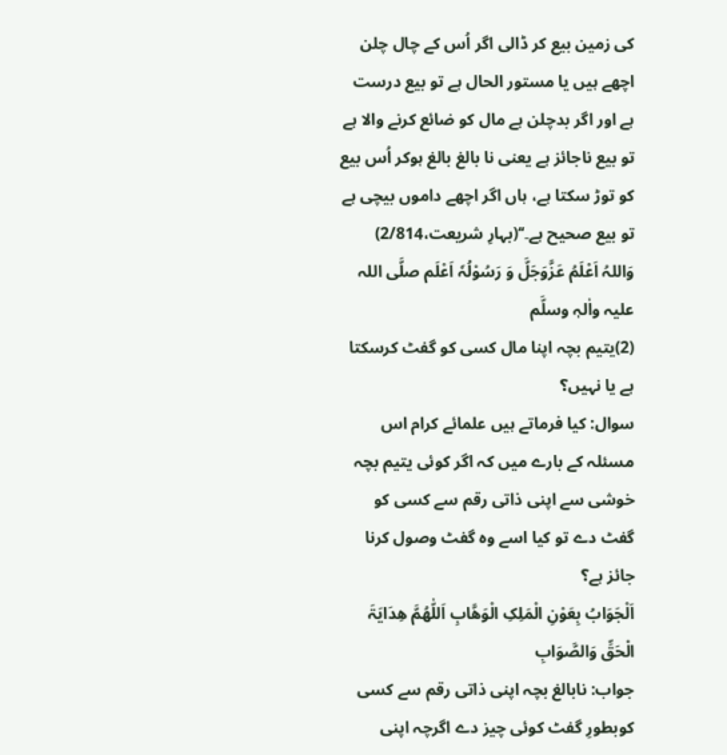کی زمین بیع کر ڈالی اگر اُس کے چال چلن اچھے ہیں یا مستور الحال ہے تو بیع درست ہے اور اگر بدچلن ہے مال کو ضائع کرنے والا ہے تو بیع ناجائز ہے یعنی نا بالغ بالغ ہوکر اُس بیع کو توڑ سکتا ہے، ہاں اگر اچھے داموں بیچی ہے تو بیع صحیح ہے۔‘‘(بہارِ شریعت،2/814)
وَاللہُ اَعْلَمُ عَزَّوَجَلَّ وَ رَسُوْلُہٗ اَعْلَم صلَّی اللہ علیہ واٰلہٖ وسلَّم
(2)یتیم بچہ اپنا مال کسی کو گفٹ کرسکتا ہے یا نہیں؟
سوال: کیا فرماتے ہیں علمائے کرام اس مسئلہ کے بارے میں کہ اگر کوئی یتیم بچہ خوشی سے اپنی ذاتی رقم سے کسی کو گفٹ دے تو کیا اسے وہ گفٹ وصول کرنا جائز ہے؟
اَلْجَوَابُ بِعَوْنِ الْمَلِکِ الْوَھَّابِ اَللّٰھُمَّ ھِدَایَۃَ الْحَقِّ وَالصَّوَابِ
جواب: نابالغ بچہ اپنی ذاتی رقم سے کسی کوبطورِ گفٹ کوئی چیز دے اگرچہ اپنی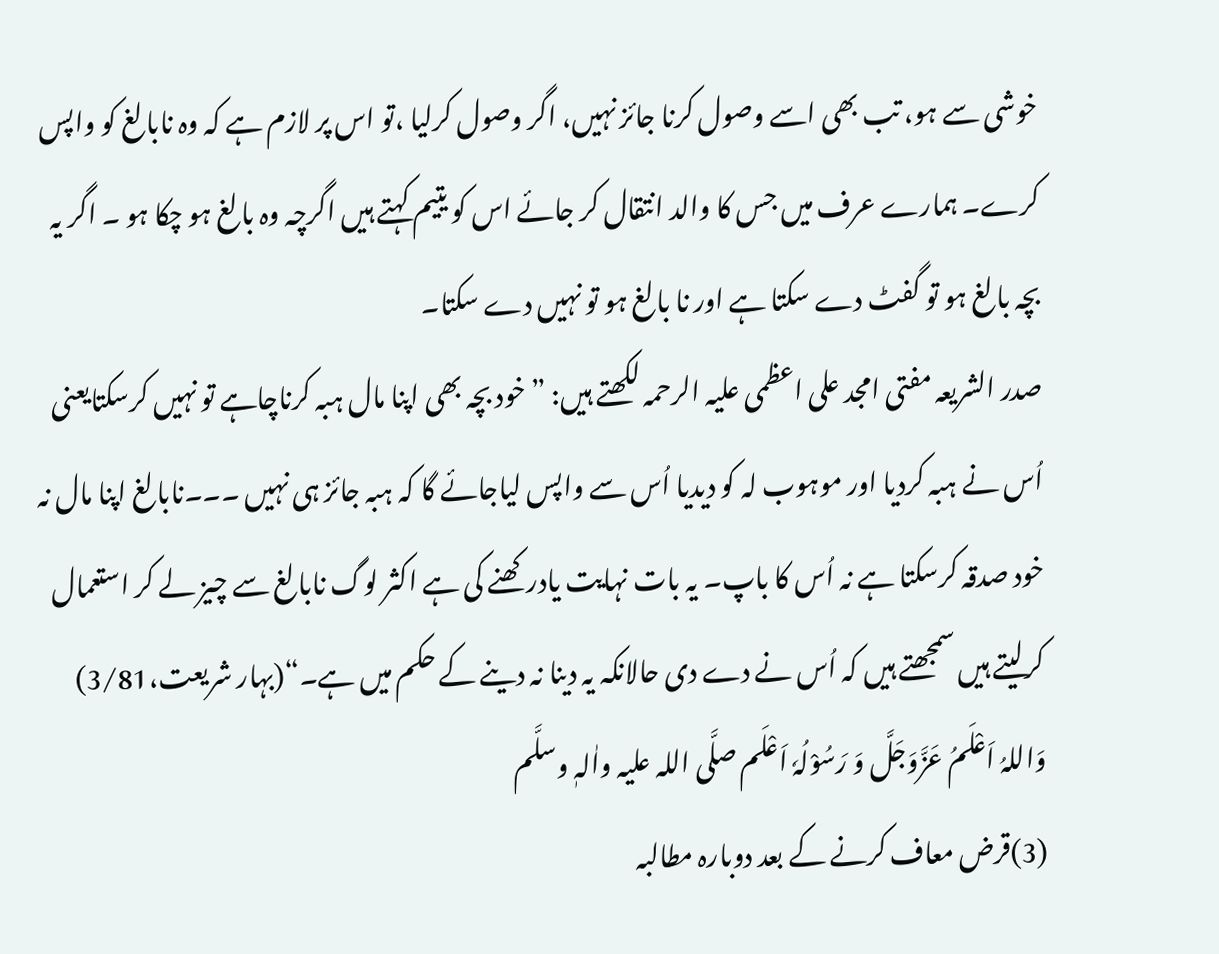خوشی سے ہو، تب بھی اسے وصول کرنا جائز نہیں، اگر وصول کرلیا ،تو اس پر لازم ہے کہ وہ نابالغ کو واپس کرے۔ ہمارے عرف میں جس کا والد انتقال کر جائے اس کو یتیم کہتے ہیں اگرچہ وہ بالغ ہو چکا ہو ۔ اگر یہ بچہ بالغ ہو تو گفٹ دے سکتا ہے اور نا بالغ ہو تو نہیں دے سکتا۔
صدر الشریعہ مفتی امجد علی اعظمی علیہ الرحمہ لکھتے ہیں: ”خود بچہ بھی اپنا مال ہبہ کرناچاہے تو نہیں کرسکتایعنی اُس نے ہبہ کردیا اور موہوب لہ کو دیدیا اُس سے واپس لیاجائے گا کہ ہبہ جائز ہی نہیں ۔۔۔نابالغ اپنا مال نہ خود صدقہ کرسکتا ہے نہ اُس کا باپ۔ یہ بات نہایت یادرکھنے کی ہے اکثر لوگ نابالغ سے چیز لے کر استعمال کرلیتے ہیں سمجھتے ہیں کہ اُس نے دے دی حالانکہ یہ دینا نہ دینے کے حکم میں ہے۔“(بہار شریعت،3/81)
وَاللہُ اَعْلَمُ عَزَّوَجَلَّ وَ رَسُوْلُہٗ اَعْلَم صلَّی اللہ علیہ واٰلہٖ وسلَّم
(3)قرض معاف کرنے کے بعد دوبارہ مطالبہ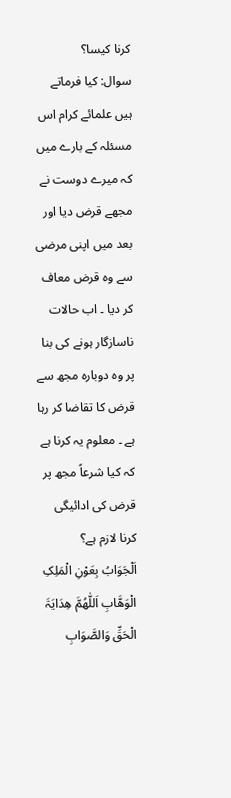کرنا کیسا؟
سوال: کیا فرماتے ہیں علمائے کرام اس مسئلہ کے بارے میں کہ میرے دوست نے مجھے قرض دیا اور بعد میں اپنی مرضی سے وہ قرض معاف کر دیا ۔ اب حالات ناسازگار ہونے کی بنا پر وہ دوبارہ مجھ سے قرض کا تقاضا کر رہا ہے ۔ معلوم یہ کرنا ہے کہ کیا شرعاً مجھ پر قرض کی ادائیگی کرنا لازم ہے؟
اَلْجَوَابُ بِعَوْنِ الْمَلِکِ الْوَھَّابِ اَللّٰھُمَّ ھِدَایَۃَ الْحَقِّ وَالصَّوَابِ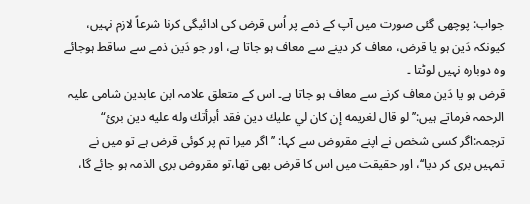جواب: پوچھی گئی صورت میں آپ کے ذمے پر اُس قرض کی ادائیگی کرنا شرعاً لازم نہیں، کیونکہ دَین ہو یا قرض، معاف کر دینے سے معاف ہو جاتا ہے، اور جو دَین ذمے سے ساقط ہوجائے وہ دوبارہ نہیں لوٹتا ۔
قرض ہو یا دَین معاف کرنے سے معاف ہو جاتا ہے۔ اس کے متعلق علامہ ابن عابدین شامی علیہ الرحمہ فرماتے ہیں:’’ لو قال لغريمه إن كان لي عليك دين فقد أبرأتك وله عليه دين برئ“ ترجمہ:اگر کسی شخص نے اپنے مقروض سے کہا: ’’اگر میرا تم پر کوئی قرض ہے تو میں نے تمہیں بری کر دیا‘‘، اور حقیقت میں اس کا قرض بھی تھا،تو مقروض بری الذمہ ہو جائے گا،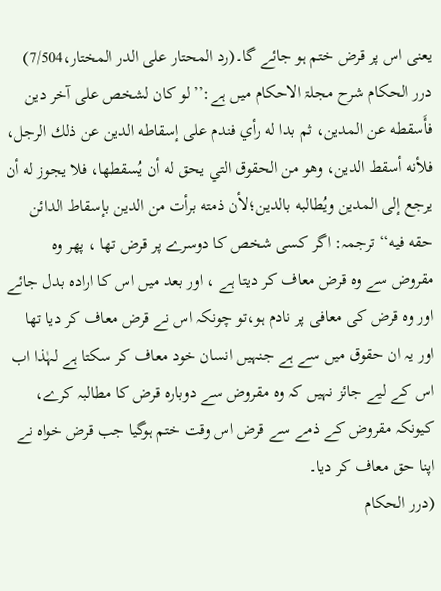یعنی اس پر قرض ختم ہو جائے گا۔(رد المحتار علی الدر المختار،7/504)
درر الحکام شرح مجلۃ الاحکام میں ہے:’’لو كان لشخص على آخر دين فأَسقطه عن المدين، ثم بدا له رأي فندم على إسقاطه الدين عن ذلك الرجل، فلأنه أسقط الدين، وهو من الحقوق التي يحق له أن يُسقطها، فلا يجوز له أن يرجع إلى المدين ويُطالبه بالدين؛لأن ذمته برأت من الدين بإسقاط الدائن حقه فيه‘‘ ترجمہ: اگر کسی شخص کا دوسرے پر قرض تھا ، پھر وہ مقروض سے وہ قرض معاف کر دیتا ہے ، اور بعد میں اس کا ارادہ بدل جائے اور وہ قرض کی معافی پر نادم ہو،تو چونکہ اس نے قرض معاف کر دیا تھا اور یہ ان حقوق میں سے ہے جنہیں انسان خود معاف کر سکتا ہے لہٰذا اب اس کے لیے جائز نہیں کہ وہ مقروض سے دوبارہ قرض کا مطالبہ کرے، کیونکہ مقروض کے ذمے سے قرض اس وقت ختم ہوگیا جب قرض خواہ نے اپنا حق معاف کر دیا۔
(درر الحکام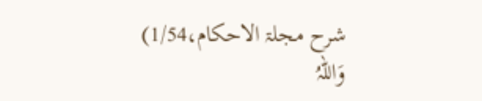شرح مجلۃ الاحکام،1/54)
وَاللہُ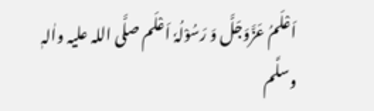اَعْلَمُ عَزَّوَجَلَّ وَ رَسُوْلُہٗ اَعْلَم صلَّی اللہ علیہ واٰلہٖ وسلَّم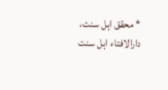* محقق اہل سنت، دارالافتاء اہل سنت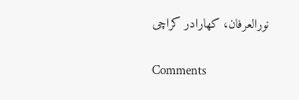نورالعرفان، کھارادر کراچی

Comments